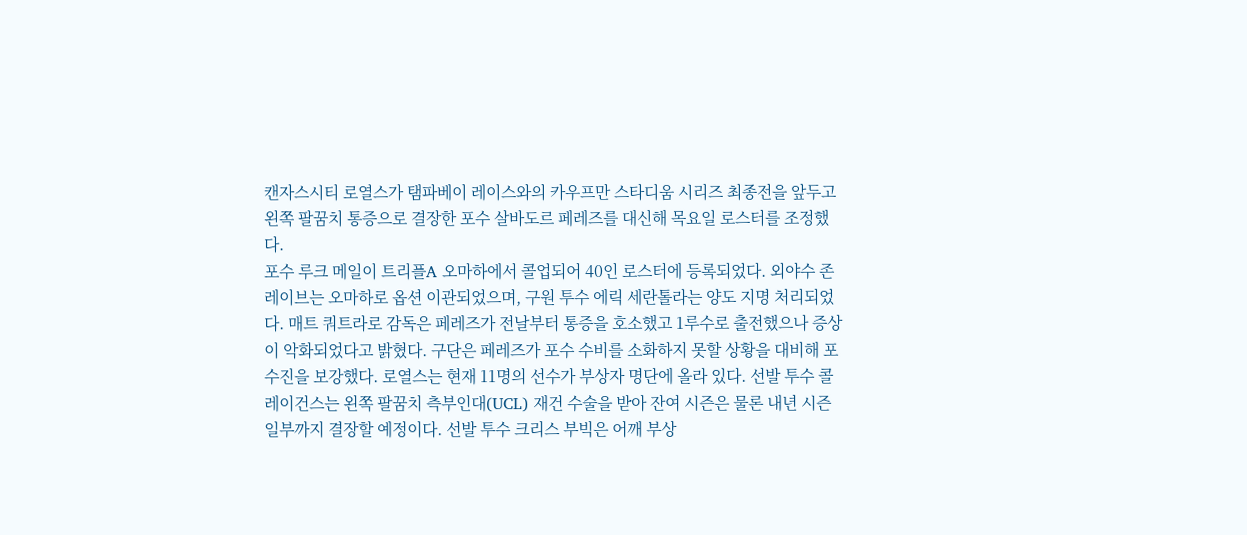캔자스시티 로열스가 탬파베이 레이스와의 카우프만 스타디움 시리즈 최종전을 앞두고 왼쪽 팔꿈치 통증으로 결장한 포수 살바도르 페레즈를 대신해 목요일 로스터를 조정했다.
포수 루크 메일이 트리플A 오마하에서 콜업되어 40인 로스터에 등록되었다. 외야수 존 레이브는 오마하로 옵션 이관되었으며, 구원 투수 에릭 세란톨라는 양도 지명 처리되었다. 매트 쿼트라로 감독은 페레즈가 전날부터 통증을 호소했고 1루수로 출전했으나 증상이 악화되었다고 밝혔다. 구단은 페레즈가 포수 수비를 소화하지 못할 상황을 대비해 포수진을 보강했다. 로열스는 현재 11명의 선수가 부상자 명단에 올라 있다. 선발 투수 콜 레이건스는 왼쪽 팔꿈치 측부인대(UCL) 재건 수술을 받아 잔여 시즌은 물론 내년 시즌 일부까지 결장할 예정이다. 선발 투수 크리스 부빅은 어깨 부상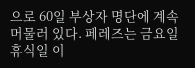으로 60일 부상자 명단에 계속 머물러 있다. 페레즈는 금요일 휴식일 이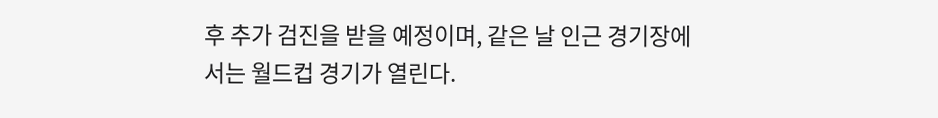후 추가 검진을 받을 예정이며, 같은 날 인근 경기장에서는 월드컵 경기가 열린다.